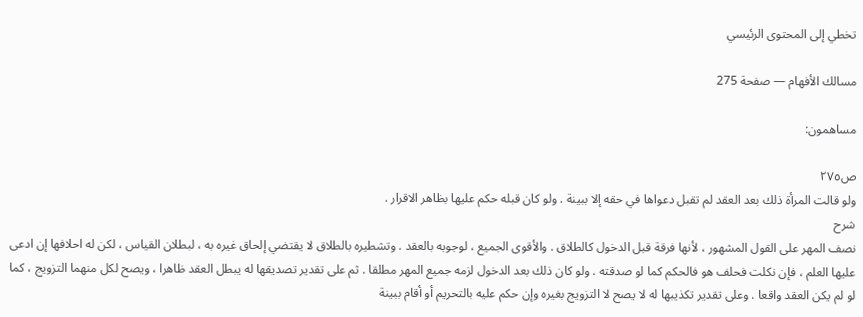تخطي إلى المحتوى الرئيسي

مسالك الأفهام — صفحة 275

مساهمون:

ص٢٧٥
ولو قالت المرأة ذلك بعد العقد لم تقبل دعواها في حقه إلا ببينة . ولو كان قبله حكم عليها بظاهر الاقرار .
شرح
نصف المهر على القول المشهور ، لأنها فرقة قبل الدخول كالطلاق . والأقوى الجميع ، لوجوبه بالعقد . وتشطيره بالطلاق لا يقتضي إلحاق غيره به ، لبطلان القياس ، لكن له احلافها إن ادعى عليها العلم ، فإن نكلت فحلف هو فالحكم كما لو صدقته . ولو كان ذلك بعد الدخول لزمه جميع المهر مطلقا . ثم على تقدير تصديقها له يبطل العقد ظاهرا ، ويصح لكل منهما التزويج ، كما لو لم يكن العقد واقعا . وعلى تقدير تكذيبها له لا يصح لا التزويج بغيره وإن حكم عليه بالتحريم أو أقام ببينة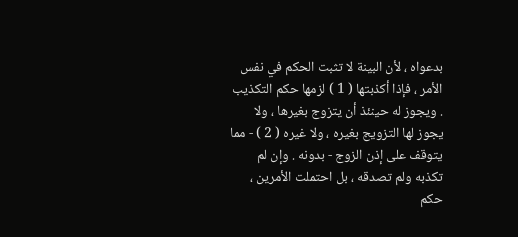بدعواه ، لأن البينة لا تثبت الحكم في نفس الأمر ، فإذا أكذبتها ( 1 ) لزمها حكم التكذيب . ويجوز له حينئذ أن يتزوج بغيرها ، ولا يجوز لها التزويج بغيره ، ولا غيره ( 2 ) - مما يتوقف على إذن الزوج - بدونه . وإن لم تكذبه ولم تصدقه ، بل احتملت الأمرين ، حكم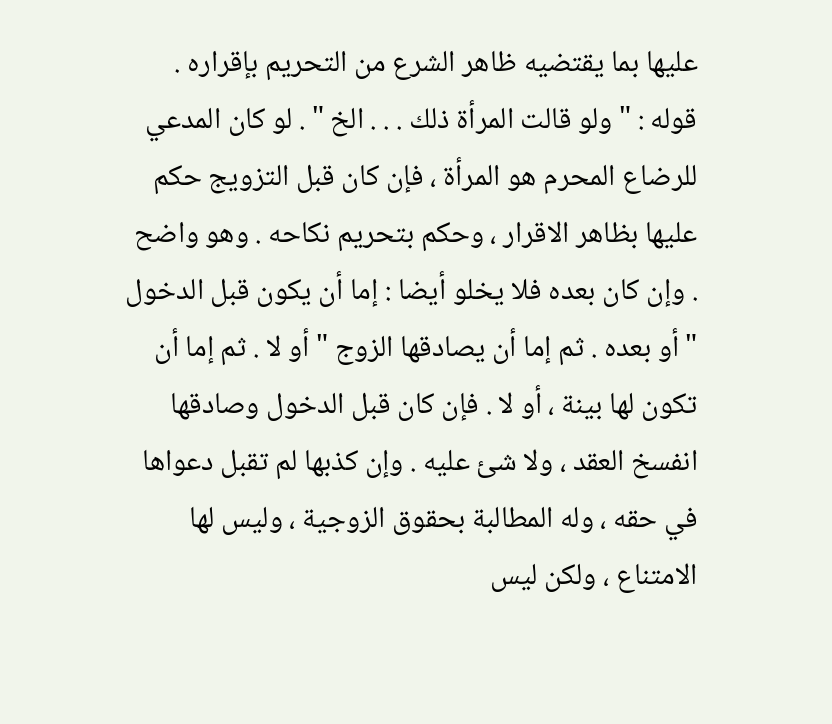عليها بما يقتضيه ظاهر الشرع من التحريم بإقراره . قوله : " ولو قالت المرأة ذلك . . . الخ " . لو كان المدعي للرضاع المحرم هو المرأة ، فإن كان قبل التزويج حكم عليها بظاهر الاقرار ، وحكم بتحريم نكاحه . وهو واضح . وإن كان بعده فلا يخلو أيضا : إما أن يكون قبل الدخول " أو بعده . ثم إما أن يصادقها الزوج " أو لا . ثم إما أن تكون لها بينة ، أو لا . فإن كان قبل الدخول وصادقها انفسخ العقد ، ولا شئ عليه . وإن كذبها لم تقبل دعواها في حقه ، وله المطالبة بحقوق الزوجية ، وليس لها الامتناع ، ولكن ليس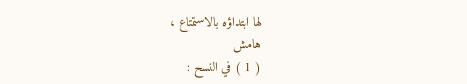لها ابتداؤه بالاستمتاع ،
هامش
( 1 ) في النسح :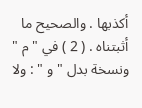أكذبها . والصحيح ما أثبتناه . ( 2 ) في " م " ونسخة بدل " و " : ولا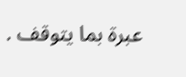عبرة بما يتوقف .